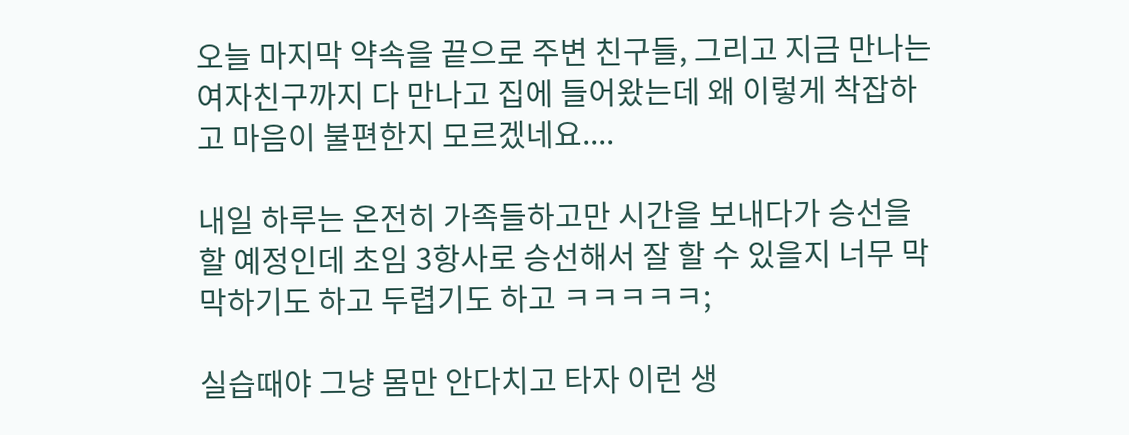오늘 마지막 약속을 끝으로 주변 친구들, 그리고 지금 만나는 여자친구까지 다 만나고 집에 들어왔는데 왜 이렇게 착잡하고 마음이 불편한지 모르겠네요....

내일 하루는 온전히 가족들하고만 시간을 보내다가 승선을 할 예정인데 초임 3항사로 승선해서 잘 할 수 있을지 너무 막막하기도 하고 두렵기도 하고 ㅋㅋㅋㅋㅋ;

실습때야 그냥 몸만 안다치고 타자 이런 생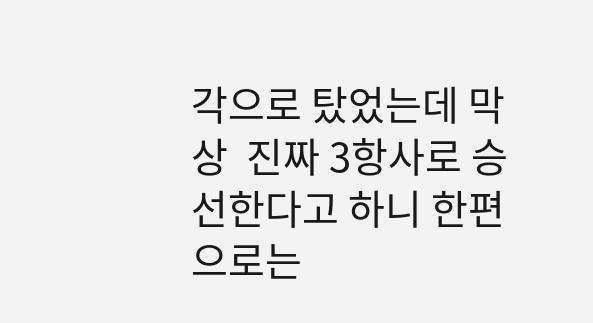각으로 탔었는데 막상  진짜 3항사로 승선한다고 하니 한편으로는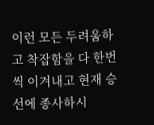이런 모든 두려움하고 착잡함을 다 한번씩 이겨내고 현재 승선에 종사하시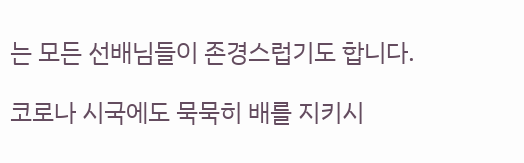는 모든 선배님들이 존경스럽기도 합니다.

코로나 시국에도 묵묵히 배를 지키시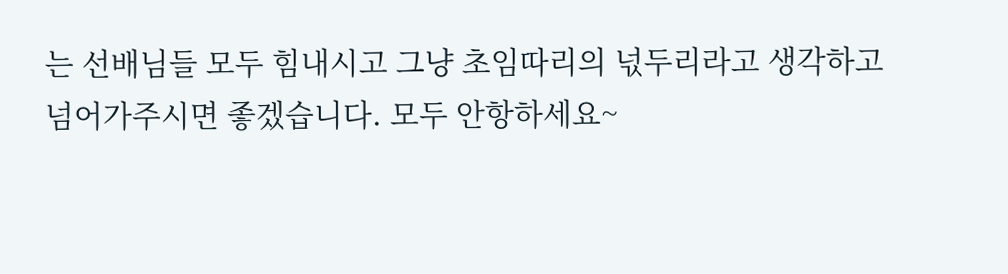는 선배님들 모두 힘내시고 그냥 초임따리의 넋두리라고 생각하고 넘어가주시면 좋겠습니다. 모두 안항하세요~